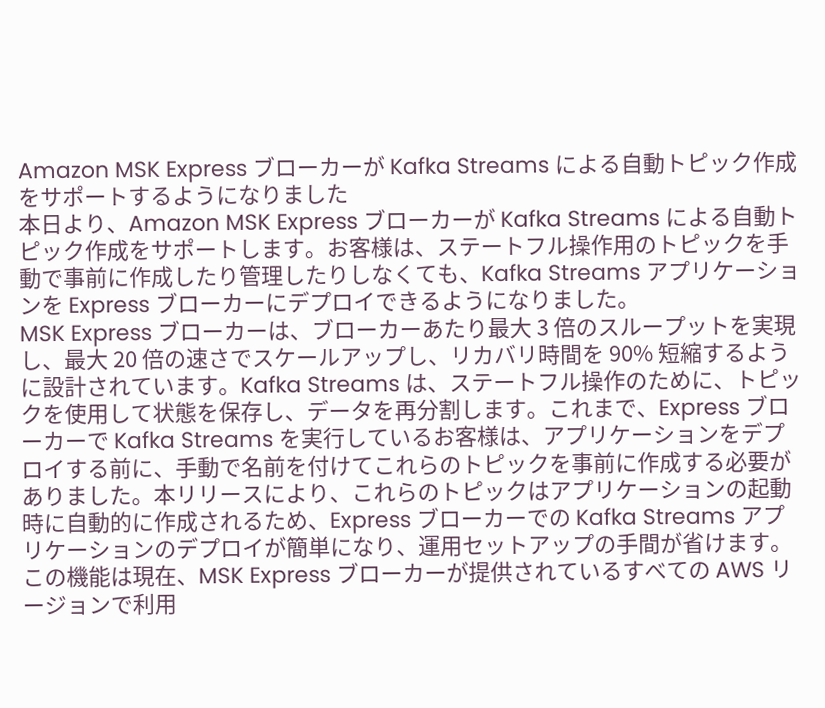Amazon MSK Express ブローカーが Kafka Streams による自動トピック作成をサポートするようになりました
本日より、Amazon MSK Express ブローカーが Kafka Streams による自動トピック作成をサポートします。お客様は、ステートフル操作用のトピックを手動で事前に作成したり管理したりしなくても、Kafka Streams アプリケーションを Express ブローカーにデプロイできるようになりました。
MSK Express ブローカーは、ブローカーあたり最大 3 倍のスループットを実現し、最大 20 倍の速さでスケールアップし、リカバリ時間を 90% 短縮するように設計されています。Kafka Streams は、ステートフル操作のために、トピックを使用して状態を保存し、データを再分割します。これまで、Express ブローカーで Kafka Streams を実行しているお客様は、アプリケーションをデプロイする前に、手動で名前を付けてこれらのトピックを事前に作成する必要がありました。本リリースにより、これらのトピックはアプリケーションの起動時に自動的に作成されるため、Express ブローカーでの Kafka Streams アプリケーションのデプロイが簡単になり、運用セットアップの手間が省けます。
この機能は現在、MSK Express ブローカーが提供されているすべての AWS リージョンで利用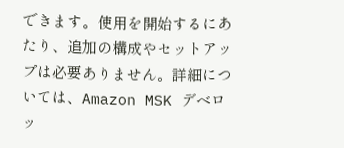できます。使用を開始するにあたり、追加の構成やセットアップは必要ありません。詳細については、Amazon MSK デベロッ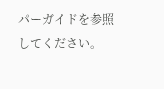パーガイドを参照してください。